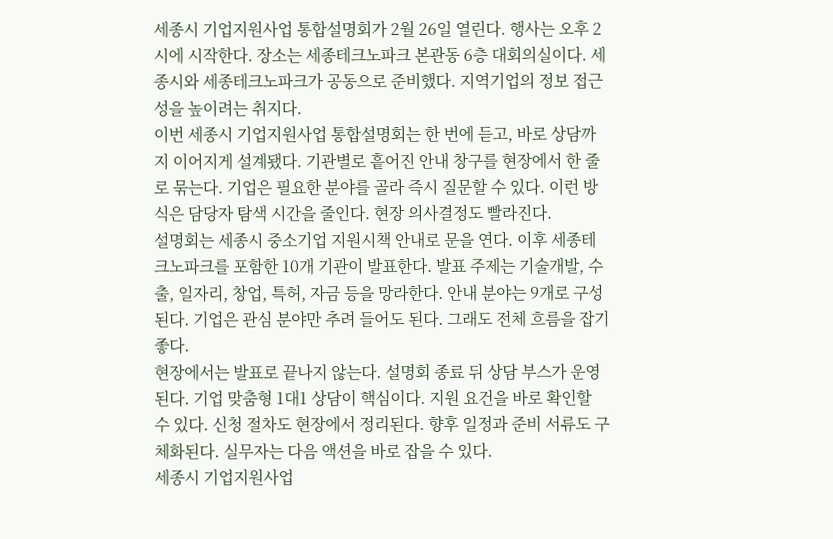세종시 기업지원사업 통합설명회가 2월 26일 열린다. 행사는 오후 2시에 시작한다. 장소는 세종테크노파크 본관동 6층 대회의실이다. 세종시와 세종테크노파크가 공동으로 준비했다. 지역기업의 정보 접근성을 높이려는 취지다.
이번 세종시 기업지원사업 통합설명회는 한 번에 듣고, 바로 상담까지 이어지게 설계됐다. 기관별로 흩어진 안내 창구를 현장에서 한 줄로 묶는다. 기업은 필요한 분야를 골라 즉시 질문할 수 있다. 이런 방식은 담당자 탐색 시간을 줄인다. 현장 의사결정도 빨라진다.
설명회는 세종시 중소기업 지원시책 안내로 문을 연다. 이후 세종테크노파크를 포함한 10개 기관이 발표한다. 발표 주제는 기술개발, 수출, 일자리, 창업, 특허, 자금 등을 망라한다. 안내 분야는 9개로 구성된다. 기업은 관심 분야만 추려 들어도 된다. 그래도 전체 흐름을 잡기 좋다.
현장에서는 발표로 끝나지 않는다. 설명회 종료 뒤 상담 부스가 운영된다. 기업 맞춤형 1대1 상담이 핵심이다. 지원 요건을 바로 확인할 수 있다. 신청 절차도 현장에서 정리된다. 향후 일정과 준비 서류도 구체화된다. 실무자는 다음 액션을 바로 잡을 수 있다.
세종시 기업지원사업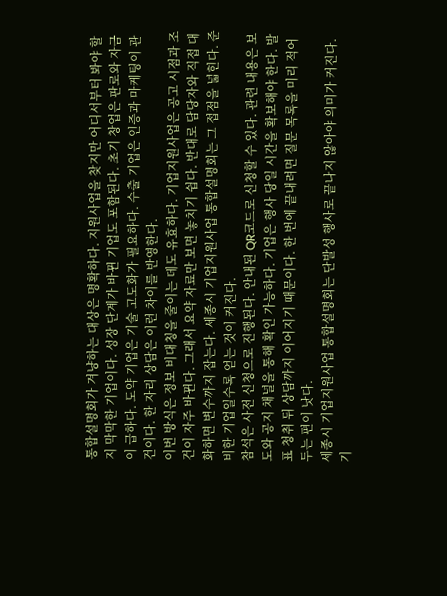통합설명회가 겨냥하는 대상은 명확하다. 지원사업을 찾지만 어디서부터 봐야 할지 막막한 기업이다. 성장 단계가 바뀐 기업도 포함된다. 초기 창업은 판로와 자금이 급하다. 도약 기업은 기술 고도화가 필요하다. 수출 기업은 인증과 마케팅이 관건이다. 한 자리 상담은 이런 차이를 반영한다.
이번 방식은 정보 비대칭을 줄이는 데도 유효하다. 기업지원사업은 공고 시점과 조건이 자주 바뀐다. 그래서 요약 자료만 보면 놓치기 쉽다. 반대로 담당자와 직접 대화하면 변수까지 잡는다. 세종시 기업지원사업 통합설명회는 그 접점을 넓힌다. 준비한 기업일수록 얻는 것이 커진다.
참석은 사전 신청으로 진행된다. 안내된 QR코드로 신청할 수 있다. 관련 내용은 보도와 공지 채널을 통해 확인 가능하다. 기업은 행사 당일 시간을 확보해야 한다. 발표 청취 뒤 상담까지 이어지기 때문이다. 한 번에 끝내려면 질문 목록을 미리 적어두는 편이 낫다.
세종시 기업지원사업 통합설명회는 단발성 행사로 끝나지 않아야 의미가 커진다. 기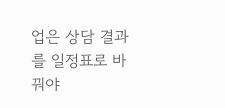업은 상담 결과를 일정표로 바꿔야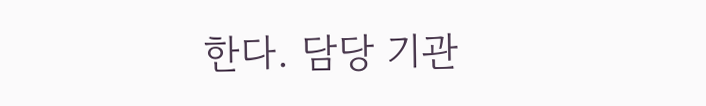한다. 담당 기관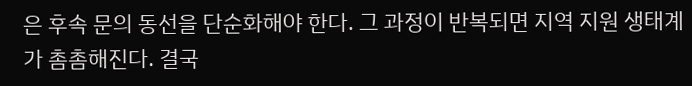은 후속 문의 동선을 단순화해야 한다. 그 과정이 반복되면 지역 지원 생태계가 촘촘해진다. 결국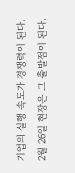기업의 실행 속도가 경쟁력이 된다. 2월 26일 현장은 그 출발점이 된다.